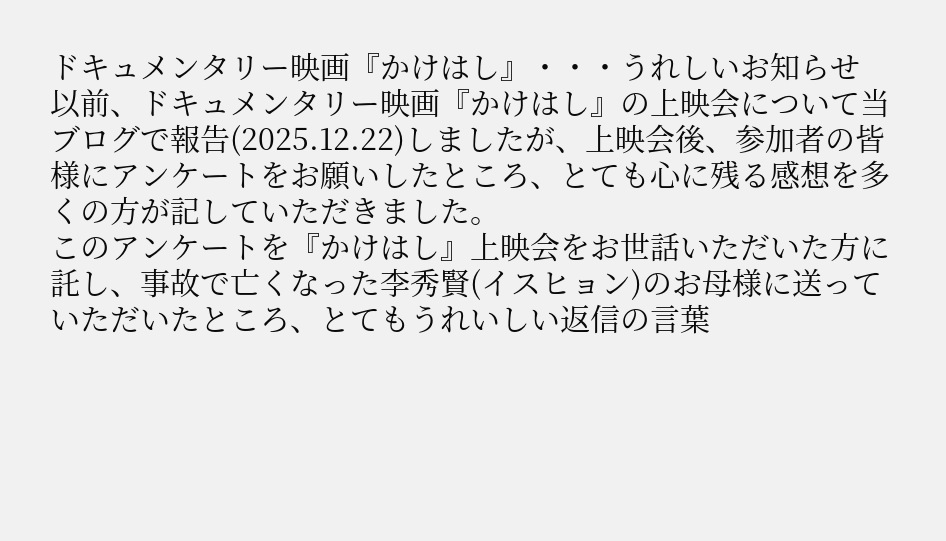ドキュメンタリー映画『かけはし』・・・うれしいお知らせ
以前、ドキュメンタリー映画『かけはし』の上映会について当ブログで報告(2025.12.22)しましたが、上映会後、参加者の皆様にアンケートをお願いしたところ、とても心に残る感想を多くの方が記していただきました。
このアンケートを『かけはし』上映会をお世話いただいた方に託し、事故で亡くなった李秀賢(イスヒョン)のお母様に送っていただいたところ、とてもうれいしい返信の言葉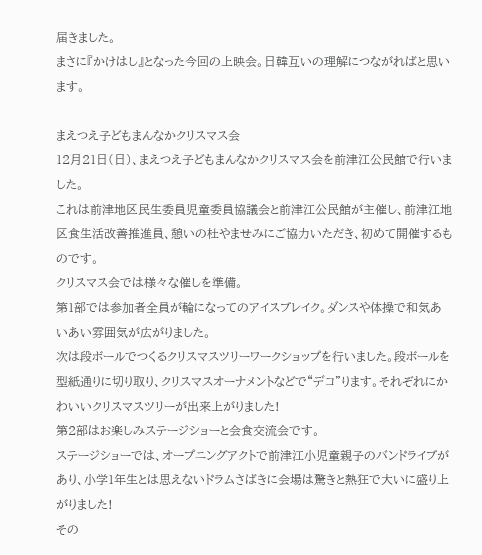届きました。
まさに『かけはし』となった今回の上映会。日韓互いの理解につながればと思います。

まえつえ子どもまんなかクリスマス会
12月21日(日)、まえつえ子どもまんなかクリスマス会を前津江公民館で行いました。
これは前津地区民生委員児童委員協議会と前津江公民館が主催し、前津江地区食生活改善推進員、憩いの杜やませみにご協力いただき、初めて開催するものです。
クリスマス会では様々な催しを準備。
第1部では参加者全員が輪になってのアイスブレイク。ダンスや体操で和気あいあい雰囲気が広がりました。
次は段ボールでつくるクリスマスツリーワークショップを行いました。段ボールを型紙通りに切り取り、クリスマスオーナメントなどで“デコ”ります。それぞれにかわいいクリスマスツリーが出来上がりました!
第2部はお楽しみステージショーと会食交流会です。
ステージショーでは、オープニングアクトで前津江小児童親子のバンドライブがあり、小学1年生とは思えないドラムさばきに会場は驚きと熱狂で大いに盛り上がりました!
その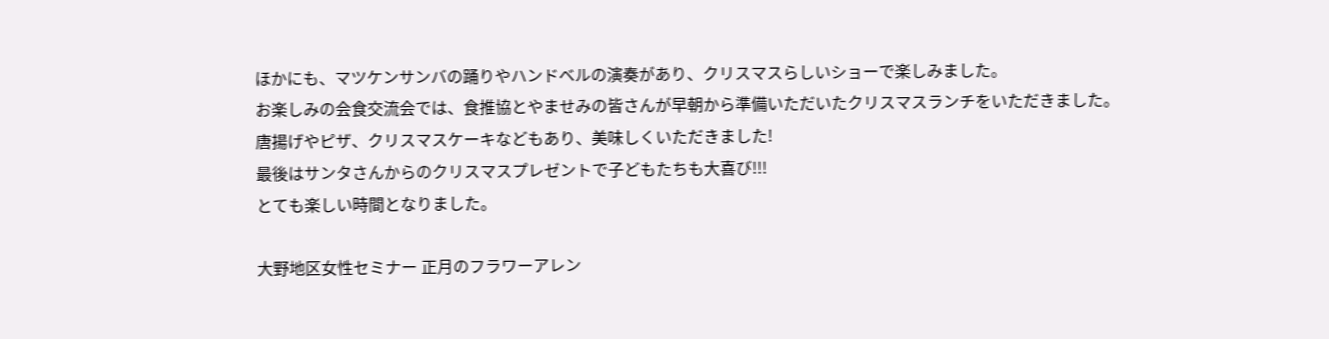ほかにも、マツケンサンバの踊りやハンドベルの演奏があり、クリスマスらしいショーで楽しみました。
お楽しみの会食交流会では、食推協とやませみの皆さんが早朝から準備いただいたクリスマスランチをいただきました。
唐揚げやピザ、クリスマスケーキなどもあり、美味しくいただきました!
最後はサンタさんからのクリスマスプレゼントで子どもたちも大喜び!!!
とても楽しい時間となりました。

大野地区女性セミナー 正月のフラワーアレン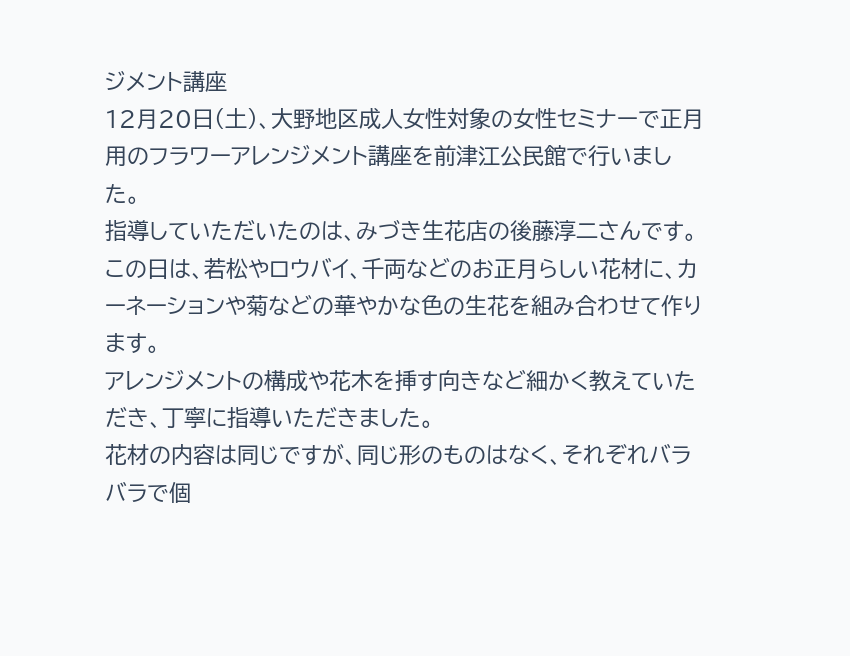ジメント講座
12月20日(土)、大野地区成人女性対象の女性セミナーで正月用のフラワーアレンジメント講座を前津江公民館で行いました。
指導していただいたのは、みづき生花店の後藤淳二さんです。
この日は、若松やロウバイ、千両などのお正月らしい花材に、カーネーションや菊などの華やかな色の生花を組み合わせて作ります。
アレンジメントの構成や花木を挿す向きなど細かく教えていただき、丁寧に指導いただきました。
花材の内容は同じですが、同じ形のものはなく、それぞれバラバラで個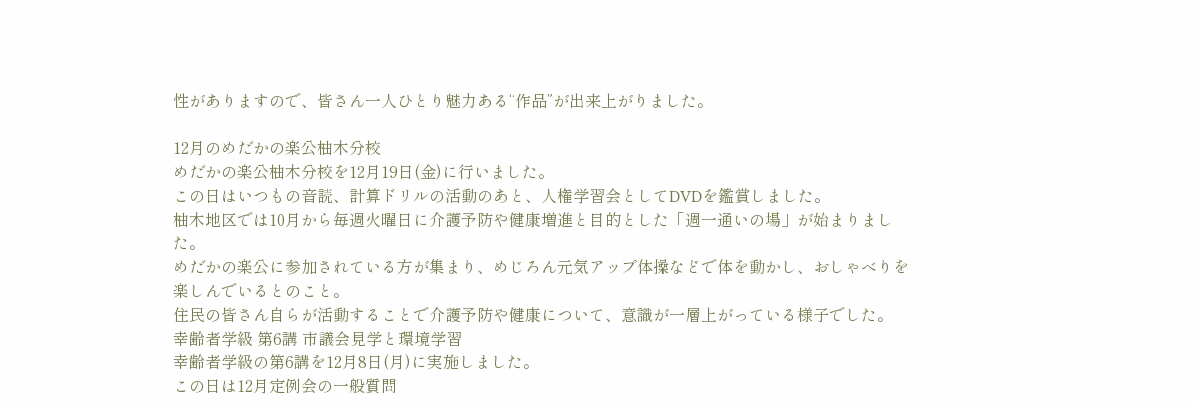性がありますので、皆さん一人ひとり魅力ある“作品”が出来上がりました。

12月のめだかの楽公柚木分校
めだかの楽公柚木分校を12月19日(金)に行いました。
この日はいつもの音読、計算ドリルの活動のあと、人権学習会としてDVDを鑑賞しました。
柚木地区では10月から毎週火曜日に介護予防や健康増進と目的とした「週一通いの場」が始まりました。
めだかの楽公に参加されている方が集まり、めじろん元気アップ体操などで体を動かし、おしゃべりを楽しんでいるとのこと。
住民の皆さん自らが活動することで介護予防や健康について、意識が一層上がっている様子でした。
幸齢者学級 第6講 市議会見学と環境学習
幸齢者学級の第6講を12月8日(月)に実施しました。
この日は12月定例会の一般質問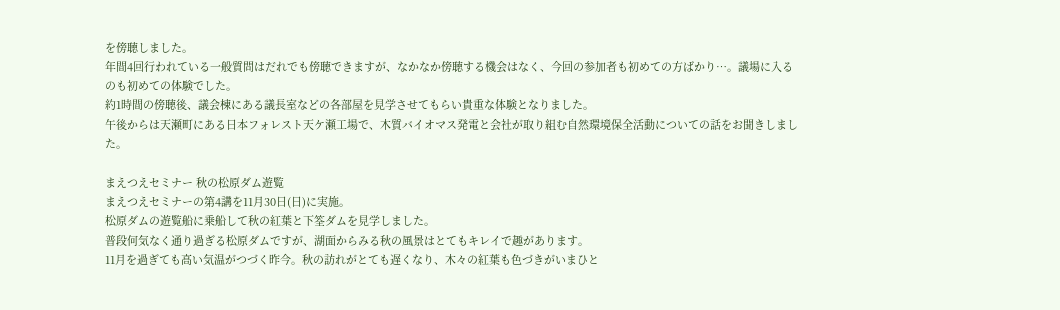を傍聴しました。
年間4回行われている一般質問はだれでも傍聴できますが、なかなか傍聴する機会はなく、今回の参加者も初めての方ばかり…。議場に入るのも初めての体験でした。
約1時間の傍聴後、議会棟にある議長室などの各部屋を見学させてもらい貴重な体験となりました。
午後からは天瀬町にある日本フォレスト天ケ瀬工場で、木質バイオマス発電と会社が取り組む自然環境保全活動についての話をお聞きしました。

まえつえセミナー 秋の松原ダム遊覧
まえつえセミナーの第4講を11月30日(日)に実施。
松原ダムの遊覧船に乗船して秋の紅葉と下筌ダムを見学しました。
普段何気なく通り過ぎる松原ダムですが、湖面からみる秋の風景はとてもキレイで趣があります。
11月を過ぎても高い気温がつづく昨今。秋の訪れがとても遅くなり、木々の紅葉も色づきがいまひと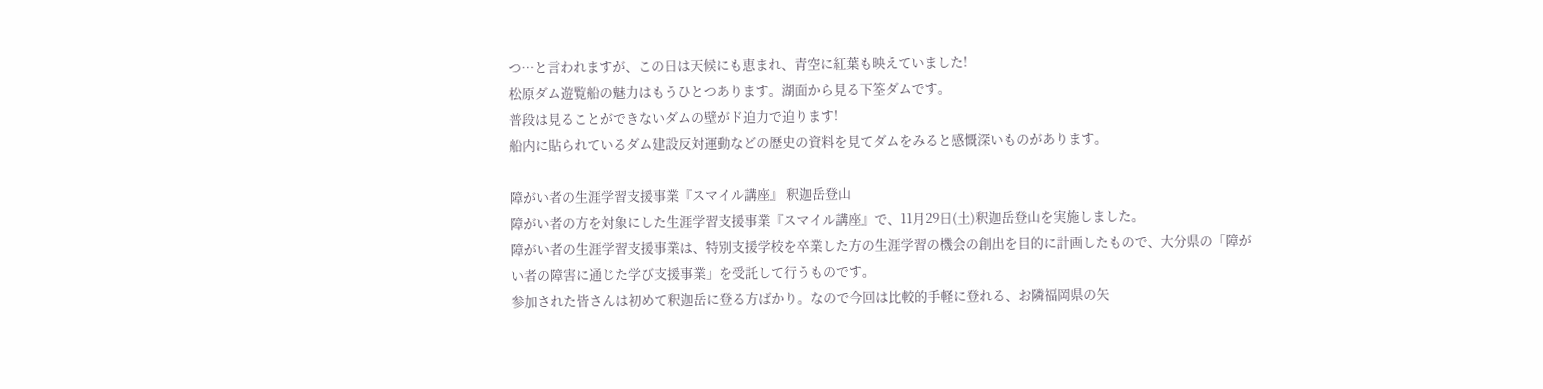つ…と言われますが、この日は天候にも恵まれ、青空に紅葉も映えていました!
松原ダム遊覧船の魅力はもうひとつあります。湖面から見る下筌ダムです。
普段は見ることができないダムの壁がド迫力で迫ります!
船内に貼られているダム建設反対運動などの歴史の資料を見てダムをみると感慨深いものがあります。

障がい者の生涯学習支援事業『スマイル講座』 釈迦岳登山
障がい者の方を対象にした生涯学習支援事業『スマイル講座』で、11月29日(土)釈迦岳登山を実施しました。
障がい者の生涯学習支援事業は、特別支援学校を卒業した方の生涯学習の機会の創出を目的に計画したもので、大分県の「障がい者の障害に通じた学び支援事業」を受託して行うものです。
参加された皆さんは初めて釈迦岳に登る方ばかり。なので今回は比較的手軽に登れる、お隣福岡県の矢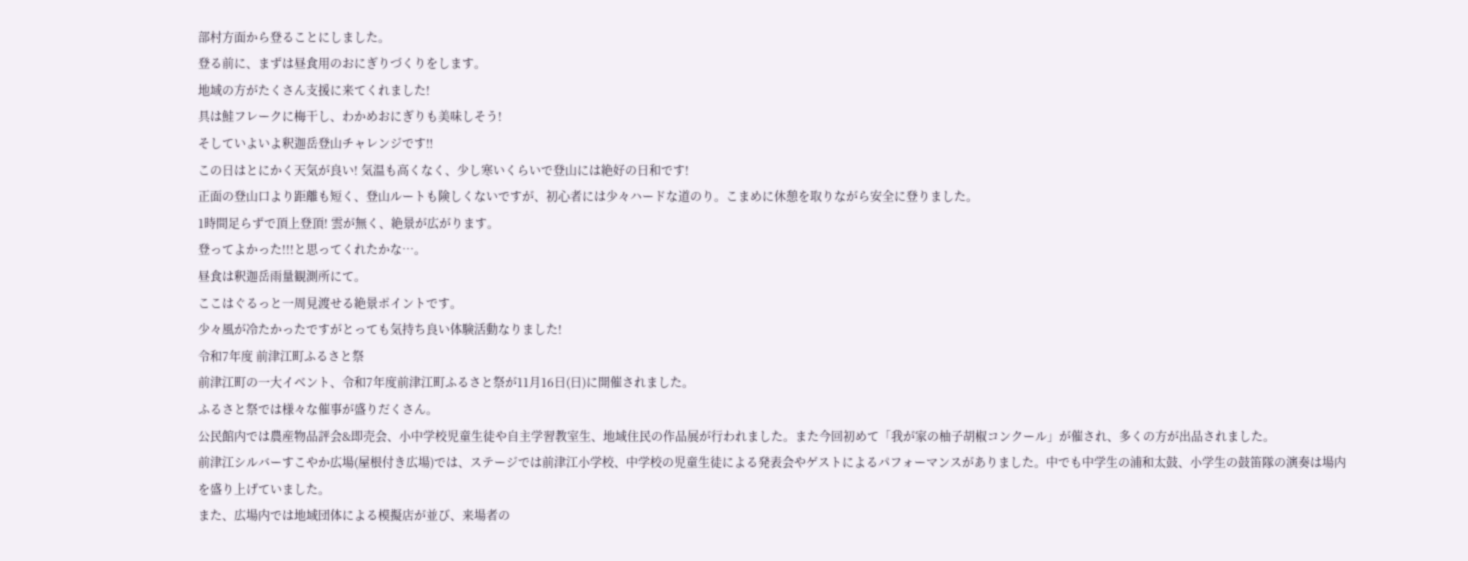部村方面から登ることにしました。
登る前に、まずは昼食用のおにぎりづくりをします。
地域の方がたくさん支援に来てくれました!
具は鮭フレークに梅干し、わかめおにぎりも美味しそう!
そしていよいよ釈迦岳登山チャレンジです‼
この日はとにかく天気が良い! 気温も高くなく、少し寒いくらいで登山には絶好の日和です!
正面の登山口より距離も短く、登山ルートも険しくないですが、初心者には少々ハードな道のり。こまめに休憩を取りながら安全に登りました。
1時間足らずで頂上登頂! 雲が無く、絶景が広がります。
登ってよかった!!!と思ってくれたかな…。
昼食は釈迦岳雨量観測所にて。
ここはぐるっと一周見渡せる絶景ポイントです。
少々風が冷たかったですがとっても気持ち良い体験活動なりました!
令和7年度 前津江町ふるさと祭
前津江町の一大イベント、令和7年度前津江町ふるさと祭が11月16日(日)に開催されました。
ふるさと祭では様々な催事が盛りだくさん。
公民館内では農産物品評会&即売会、小中学校児童生徒や自主学習教室生、地域住民の作品展が行われました。また今回初めて「我が家の柚子胡椒コンクール」が催され、多くの方が出品されました。
前津江シルバーすこやか広場(屋根付き広場)では、ステージでは前津江小学校、中学校の児童生徒による発表会やゲストによるパフォーマンスがありました。中でも中学生の浦和太鼓、小学生の鼓笛隊の演奏は場内を盛り上げていました。
また、広場内では地域団体による模擬店が並び、来場者の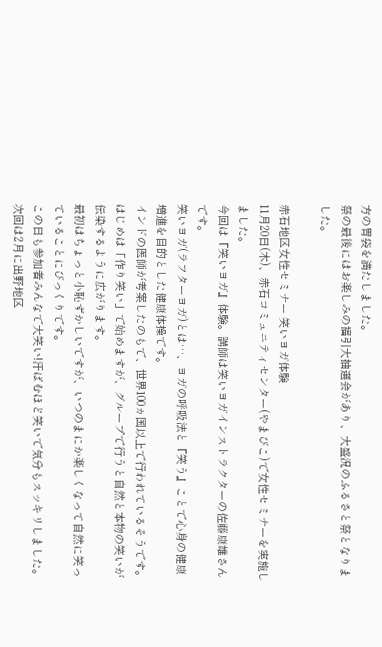方の胃袋を満たしました。
祭の最後にはお楽しみの福引大抽選会があり、大盛況のふるさと祭となりました。

赤石地区女性セミナー 笑いヨガ体験
11月20日(木)、赤石コミュニティセンター(やまびこ)で女性セミナーを実施しました。
今回は『笑いヨガ』体験。講師は笑いヨガインストラクターの佐藤康雄さんです。
笑いヨガ(ラフターヨガ)とは…、ヨガの呼吸法と『笑う』ことで心身の健康増進を目的とした健康体操です。
インドの医師が考案したのもで、世界100ヵ国以上で行われているそうです。
はじめは「作り笑い」で始めますが、グループで行うと自然と本物の笑いが伝染するように広がります。
最初はちょっと小恥ずかしいですが、いつのまにか楽しくなって自然に笑っていることにびっくりです。
この日も参加者みんなで大笑い!汗ばむほど笑いで気分もスッキリしました。
次回は2月に出野地区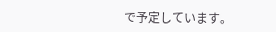で予定しています。